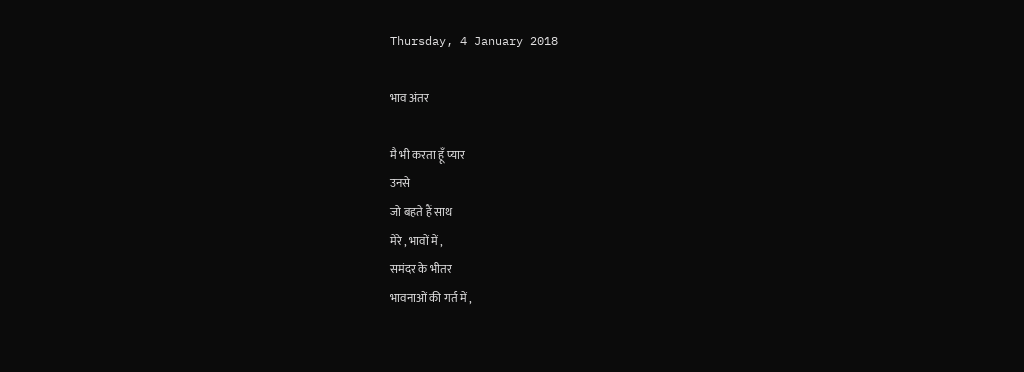Thursday, 4 January 2018

भाव अंतर

मै भी करता हूँ प्यार
उनसे
जो बहते हैं साथ
मेरे , भावों में ,
समंदर के भीतर
भावनाओं की गर्त में ,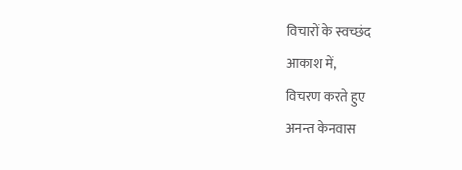विचारों के स्वच्छंद
आकाश में,
विचरण करते हुए
अनन्त केनवास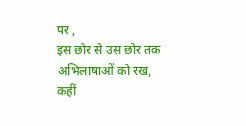पर ,
इस छोर से उस छोर तक
अभिलाषाओं को रख,
कहीं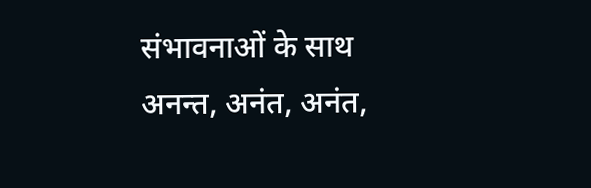संभावनाओं के साथ
अनन्त, अनंत, अनंत,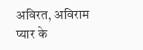अविरत, अविराम
प्यार के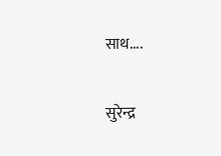साथ....

सुरेन्द्र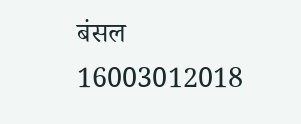बंसल
16003012018